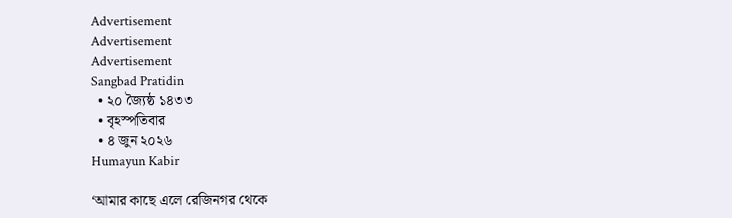Advertisement
Advertisement
Advertisement
Sangbad Pratidin
  • ২০ জ্যৈষ্ঠ ১৪৩৩
  • বৃহস্পতিবার
  • ৪ জুন ২০২৬
Humayun Kabir

‘আমার কাছে এলে রেজিনগর থেকে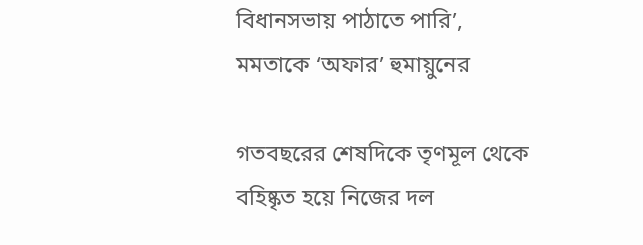বিধানসভায় পাঠাতে পারি’, মমতাকে ‘অফার’ হুমায়ুনের

গতবছরের শেষদিকে তৃণমূল থেকে বহিষ্কৃত হয়ে নিজের দল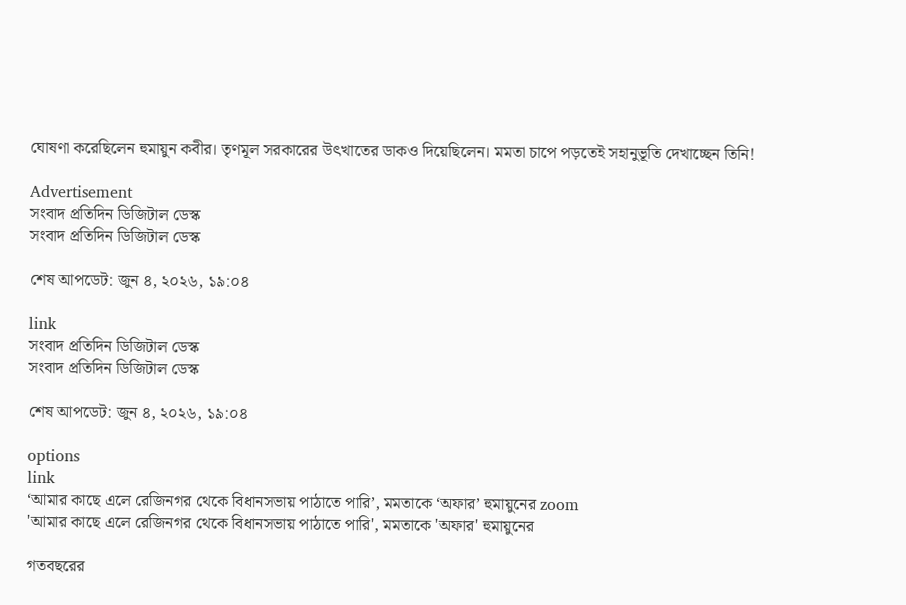ঘোষণা করেছিলেন হুমায়ুন কবীর। তৃণমূল সরকারের উৎখাতের ডাকও দিয়েছিলেন। মমতা চাপে পড়তেই সহানুভূতি দেখাচ্ছেন তিনি!

Advertisement
সংবাদ প্রতিদিন ডিজিটাল ডেস্ক
সংবাদ প্রতিদিন ডিজিটাল ডেস্ক

শেষ আপডেট: জুন ৪, ২০২৬, ১৯:০৪

link
সংবাদ প্রতিদিন ডিজিটাল ডেস্ক
সংবাদ প্রতিদিন ডিজিটাল ডেস্ক

শেষ আপডেট: জুন ৪, ২০২৬, ১৯:০৪

options
link
‘আমার কাছে এলে রেজিনগর থেকে বিধানসভায় পাঠাতে পারি’, মমতাকে ‘অফার’ হুমায়ুনের zoom
'আমার কাছে এলে রেজিনগর থেকে বিধানসভায় পাঠাতে পারি', মমতাকে 'অফার' হুমায়ুনের

গতবছরের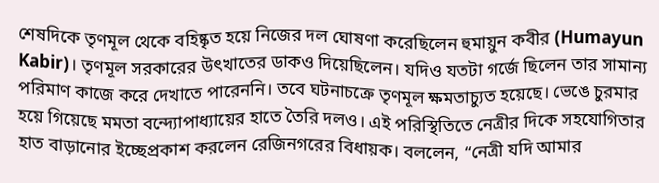শেষদিকে তৃণমূল থেকে বহিষ্কৃত হয়ে নিজের দল ঘোষণা করেছিলেন হুমায়ুন কবীর (Humayun Kabir)। তৃণমূল সরকারের উৎখাতের ডাকও দিয়েছিলেন। যদিও যতটা গর্জে ছিলেন তার সামান্য পরিমাণ কাজে করে দেখাতে পারেননি। তবে ঘটনাচক্রে তৃণমূল ক্ষমতাচ্যুত হয়েছে। ভেঙে চুরমার হয়ে গিয়েছে মমতা বন্দ্যোপাধ্যায়ের হাতে তৈরি দলও। এই পরিস্থিতিতে নেত্রীর দিকে সহযোগিতার হাত বাড়ানোর ইচ্ছেপ্রকাশ করলেন রেজিনগরের বিধায়ক। বললেন, “নেত্রী যদি আমার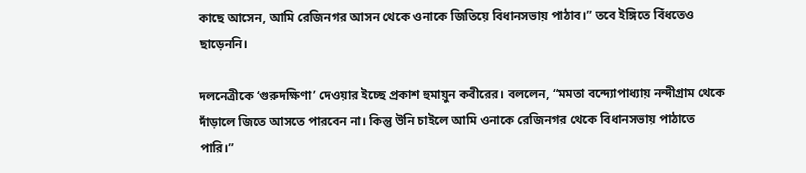কাছে আসেন, আমি রেজিনগর আসন থেকে ওনাকে জিতিয়ে বিধানসভায় পাঠাব।” তবে ইঙ্গিতে বিঁধতেও ছাড়েননি।

দলনেত্রীকে ‘গুরুদক্ষিণা’ দেওয়ার ইচ্ছে প্রকাশ হুমায়ুন কবীরের। বললেন, “মমতা বন্দ্যোপাধ্যায় নন্দীগ্রাম থেকে দাঁড়ালে জিতে আসতে পারবেন না। কিন্তু উনি চাইলে আমি ওনাকে রেজিনগর থেকে বিধানসভায় পাঠাতে পারি।”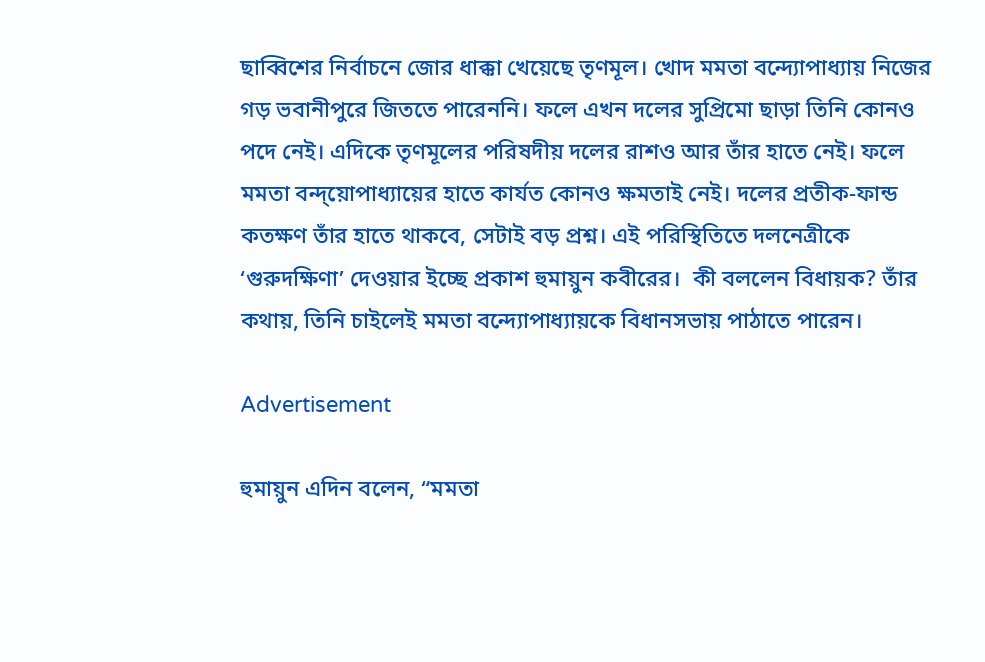ছাব্বিশের নির্বাচনে জোর ধাক্কা খেয়েছে তৃণমূল। খোদ মমতা বন্দ্যোপাধ্যায় নিজের গড় ভবানীপুরে জিততে পারেননি। ফলে এখন দলের সুপ্রিমো ছাড়া তিনি কোনও পদে নেই। এদিকে তৃণমূলের পরিষদীয় দলের রাশও আর তাঁর হাতে নেই। ফলে মমতা বন্দ্য়োপাধ্যায়ের হাতে কার্যত কোনও ক্ষমতাই নেই। দলের প্রতীক-ফান্ড কতক্ষণ তাঁর হাতে থাকবে, সেটাই বড় প্রশ্ন। এই পরিস্থিতিতে দলনেত্রীকে ‘গুরুদক্ষিণা’ দেওয়ার ইচ্ছে প্রকাশ হুমায়ুন কবীরের।  কী বললেন বিধায়ক? তাঁর কথায়, তিনি চাইলেই মমতা বন্দ্যোপাধ্যায়কে বিধানসভায় পাঠাতে পারেন।

Advertisement

হুমায়ুন এদিন বলেন, “মমতা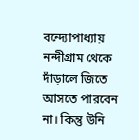বন্দ্যোপাধ্যায় নন্দীগ্রাম থেকে দাঁড়ালে জিতে আসতে পারবেন না। কিন্তু উনি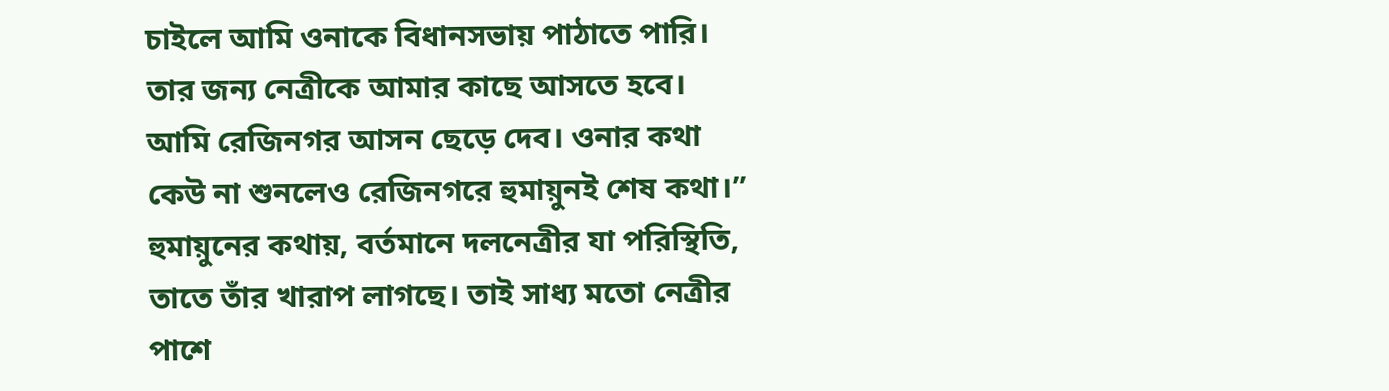চাইলে আমি ওনাকে বিধানসভায় পাঠাতে পারি। তার জন্য নেত্রীকে আমার কাছে আসতে হবে। আমি রেজিনগর আসন ছেড়ে দেব। ওনার কথা কেউ না শুনলেও রেজিনগরে হুমায়ুনই শেষ কথা।” হুমায়ুনের কথায়, বর্তমানে দলনেত্রীর যা পরিস্থিতি, তাতে তাঁর খারাপ লাগছে। তাই সাধ্য মতো নেত্রীর পাশে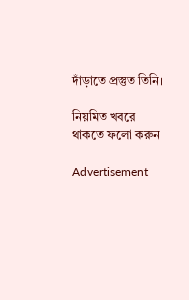দাঁড়াতে প্রস্তুত তিনি।

নিয়মিত খবরে থাকতে ফলো করুন

Advertisement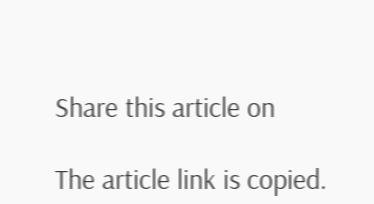Share this article on

The article link is copied.